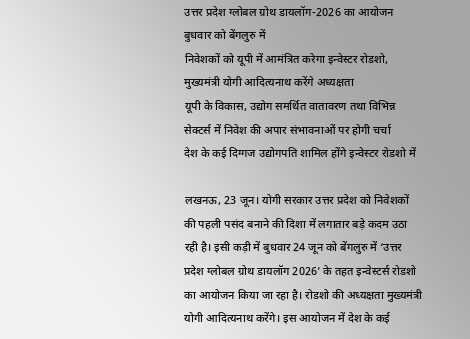उत्तर प्रदेश ग्लोबल ग्रोथ डायलॉग-2026 का आयोजन बुधवार को बेंगलुरु में
निवेशकों को यूपी में आमंत्रित करेगा इन्वेस्टर रोडशो, मुख्यमंत्री योगी आदित्यनाथ करेंगे अध्यक्षता
यूपी के विकास, उद्योग समर्थित वातावरण तथा विभिन्न सेक्टर्स में निवेश की अपार संभावनाओं पर होगी चर्चा
देश के कई दिग्गज उद्योगपति शामिल होंगे इन्वेस्टर रोडशो में

लखनऊ, 23 जून। योगी सरकार उत्तर प्रदेश को निवेशकों की पहली पसंद बनाने की दिशा में लगातार बड़े कदम उठा रही है। इसी कड़ी में बुधवार 24 जून को बेंगलुरु में ‘उत्तर प्रदेश ग्लोबल ग्रोथ डायलॉग 2026’ के तहत इन्वेस्टर्स रोडशो का आयोजन किया जा रहा है। रोडशो की अध्यक्षता मुख्यमंत्री योगी आदित्यनाथ करेंगे। इस आयोजन में देश के कई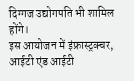दिग्गज उद्योगपति भी शामिल होंगे।
इस आयोजन में इंफ्रास्ट्रक्चर, आईटी एंड आईटी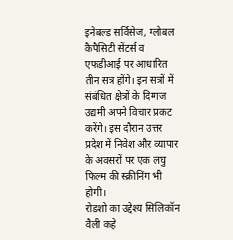इनेबल्ड सर्विसेज, ग्लोबल कैपैसिटी सेंटर्स व एफडीआई पर आधारित तीन सत्र होंगे। इन सत्रों में संबंधित क्षेत्रों के दिग्गज उद्यमी अपने विचार प्रकट करेंगे। इस दौरान उत्तर प्रदेश में निवेश और व्यापार के अवसरों पर एक लघु फिल्म की स्क्रीनिंग भी होगी।
रोडशो का उद्देश्य सिलिकॉन वैली कहे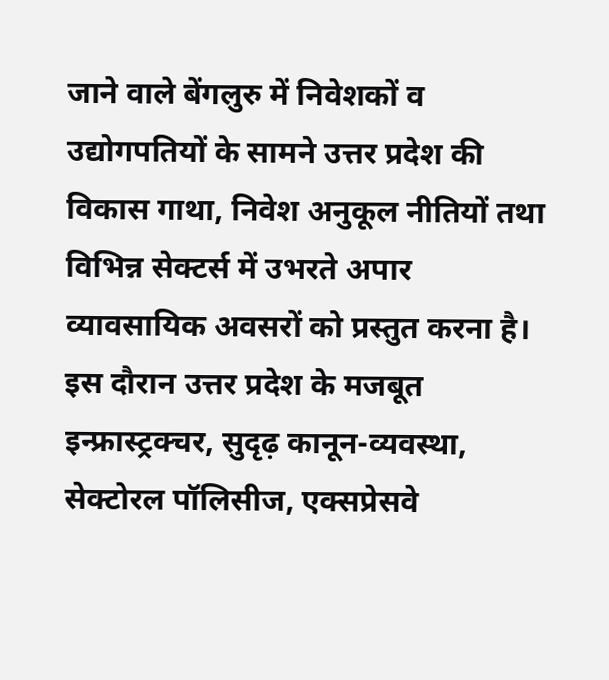जाने वाले बेंगलुरु में निवेशकों व उद्योगपतियों के सामने उत्तर प्रदेश की विकास गाथा, निवेश अनुकूल नीतियों तथा विभिन्न सेक्टर्स में उभरते अपार व्यावसायिक अवसरों को प्रस्तुत करना है। इस दौरान उत्तर प्रदेश के मजबूत इन्फ्रास्ट्रक्चर, सुदृढ़ कानून-व्यवस्था, सेक्टोरल पॉलिसीज, एक्सप्रेसवे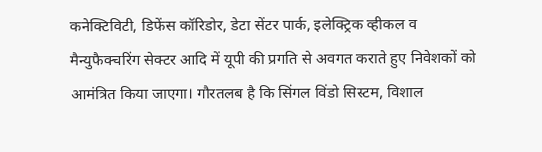कनेक्टिविटी, डिफेंस कॉरिडोर, डेटा सेंटर पार्क, इलेक्ट्रिक व्हीकल व मैन्युफैक्चरिंग सेक्टर आदि में यूपी की प्रगति से अवगत कराते हुए निवेशकों को आमंत्रित किया जाएगा। गौरतलब है कि सिंगल विंडो सिस्टम, विशाल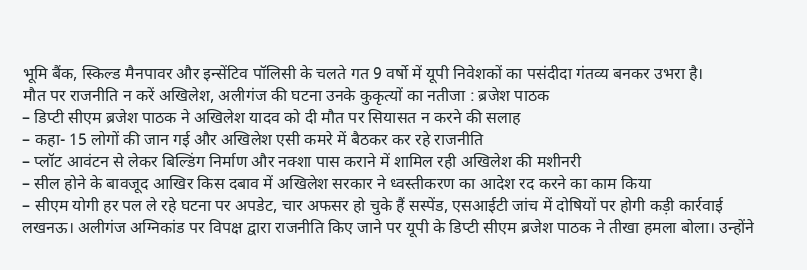भूमि बैंक, स्किल्ड मैनपावर और इन्सेंटिव पॉलिसी के चलते गत 9 वर्षो में यूपी निवेशकों का पसंदीदा गंतव्य बनकर उभरा है।
मौत पर राजनीति न करें अखिलेश, अलीगंज की घटना उनके कुकृत्यों का नतीजा : ब्रजेश पाठक
– डिप्टी सीएम ब्रजेश पाठक ने अखिलेश यादव को दी मौत पर सियासत न करने की सलाह
– कहा- 15 लोगों की जान गई और अखिलेश एसी कमरे में बैठकर कर रहे राजनीति
– प्लॉट आवंटन से लेकर बिल्डिंग निर्माण और नक्शा पास कराने में शामिल रही अखिलेश की मशीनरी
– सील होने के बावजूद आखिर किस दबाव में अखिलेश सरकार ने ध्वस्तीकरण का आदेश रद करने का काम किया
– सीएम योगी हर पल ले रहे घटना पर अपडेट, चार अफसर हो चुके हैं सस्पेंड, एसआईटी जांच में दोषियों पर होगी कड़ी कार्रवाई
लखनऊ। अलीगंज अग्निकांड पर विपक्ष द्वारा राजनीति किए जाने पर यूपी के डिप्टी सीएम ब्रजेश पाठक ने तीखा हमला बोला। उन्होंने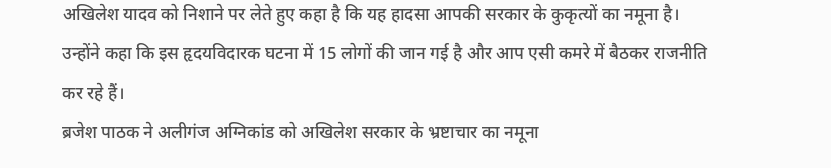अखिलेश यादव को निशाने पर लेते हुए कहा है कि यह हादसा आपकी सरकार के कुकृत्यों का नमूना है। उन्होंने कहा कि इस हृदयविदारक घटना में 15 लोगों की जान गई है और आप एसी कमरे में बैठकर राजनीति कर रहे हैं।
ब्रजेश पाठक ने अलीगंज अग्निकांड को अखिलेश सरकार के भ्रष्टाचार का नमूना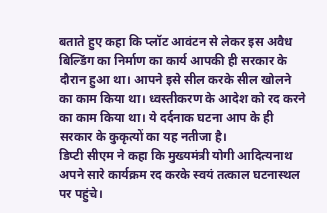बताते हुए कहा कि प्लॉट आवंटन से लेकर इस अवैध बिल्डिंग का निर्माण का कार्य आपकी ही सरकार के दौरान हुआ था। आपने इसे सील करके सील खोलने का काम किया था। ध्वस्तीकरण के आदेश को रद करने का काम किया था। ये दर्दनाक घटना आप के ही सरकार के कुकृत्यों का यह नतीजा है।
डिप्टी सीएम ने कहा कि मुख्यमंत्री योगी आदित्यनाथ अपने सारे कार्यक्रम रद करके स्वयं तत्काल घटनास्थल पर पहुंचे।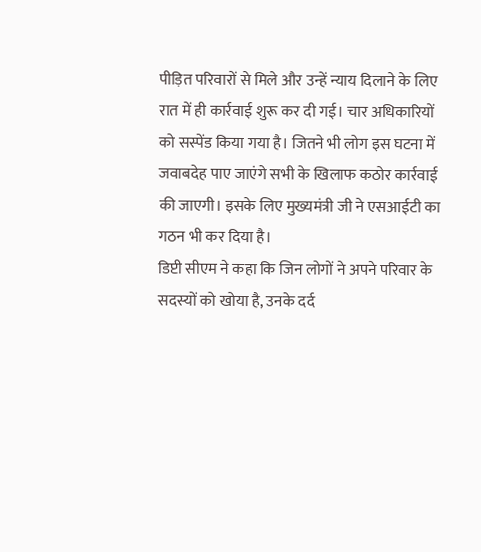पीड़ित परिवारों से मिले और उन्हें न्याय दिलाने के लिए रात में ही कार्रवाई शुरू कर दी गई। चार अधिकारियों को सस्पेंड किया गया है। जितने भी लोग इस घटना में जवाबदेह पाए जाएंगे सभी के खिलाफ कठोर कार्रवाई की जाएगी। इसके लिए मुख्यमंत्री जी ने एसआईटी का गठन भी कर दिया है।
डिप्टी सीएम ने कहा कि जिन लोगों ने अपने परिवार के सदस्यों को खोया है, उनके दर्द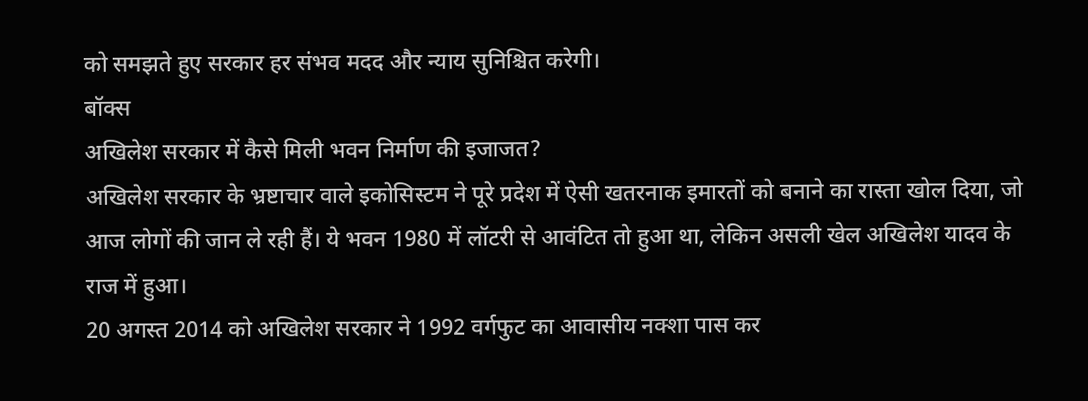को समझते हुए सरकार हर संभव मदद और न्याय सुनिश्चित करेगी।
बॉक्स
अखिलेश सरकार में कैसे मिली भवन निर्माण की इजाजत?
अखिलेश सरकार के भ्रष्टाचार वाले इकोसिस्टम ने पूरे प्रदेश में ऐसी खतरनाक इमारतों को बनाने का रास्ता खोल दिया, जो आज लोगों की जान ले रही हैं। ये भवन 1980 में लॉटरी से आवंटित तो हुआ था, लेकिन असली खेल अखिलेश यादव के राज में हुआ।
20 अगस्त 2014 को अखिलेश सरकार ने 1992 वर्गफुट का आवासीय नक्शा पास कर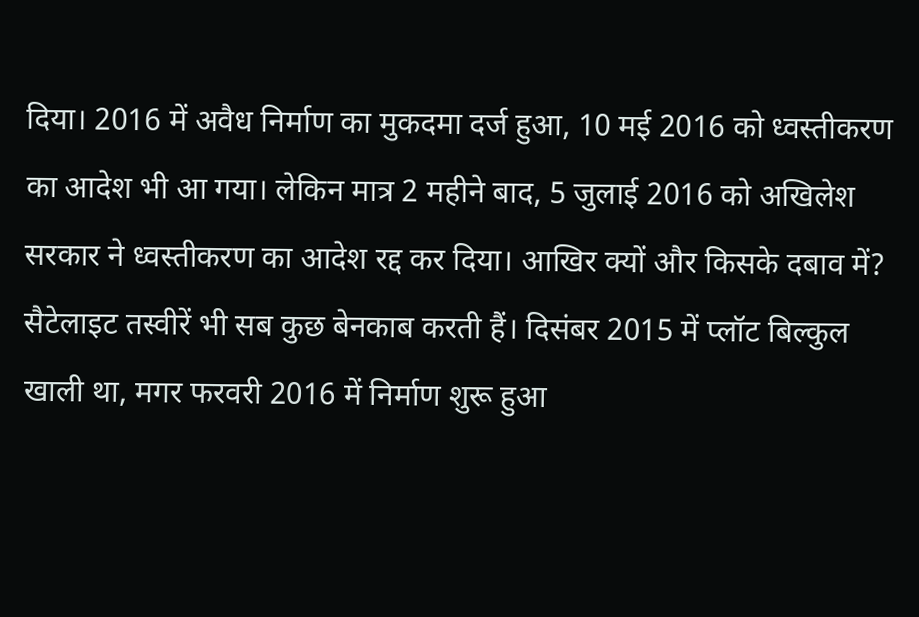दिया। 2016 में अवैध निर्माण का मुकदमा दर्ज हुआ, 10 मई 2016 को ध्वस्तीकरण का आदेश भी आ गया। लेकिन मात्र 2 महीने बाद, 5 जुलाई 2016 को अखिलेश सरकार ने ध्वस्तीकरण का आदेश रद्द कर दिया। आखिर क्यों और किसके दबाव में?
सैटेलाइट तस्वीरें भी सब कुछ बेनकाब करती हैं। दिसंबर 2015 में प्लॉट बिल्कुल खाली था, मगर फरवरी 2016 में निर्माण शुरू हुआ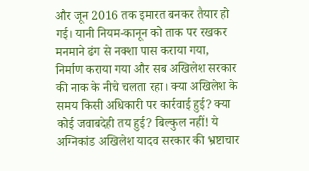और जून 2016 तक इमारत बनकर तैयार हो गई। यानी नियम-कानून को ताक पर रखकर मनमाने ढंग से नक्शा पास कराया गया, निर्माण कराया गया और सब अखिलेश सरकार की नाक के नीचे चलता रहा। क्या अखिलेश के समय किसी अधिकारी पर कार्रवाई हुई? क्या कोई जवाबदेही तय हुई? बिल्कुल नहीं! ये अग्निकांड अखिलेश यादव सरकार की भ्रष्टाचार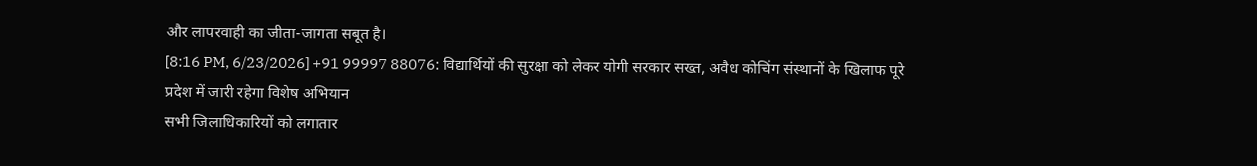और लापरवाही का जीता-जागता सबूत है।
[8:16 PM, 6/23/2026] +91 99997 88076: विद्यार्थियों की सुरक्षा को लेकर योगी सरकार सख्त, अवैध कोचिंग संस्थानों के खिलाफ पूरे प्रदेश में जारी रहेगा विशेष अभियान
सभी जिलाधिकारियों को लगातार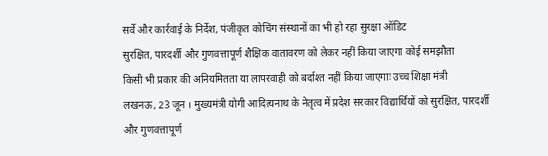सर्वे और कार्रवाई के निर्देश, पंजीकृत कोचिंग संस्थानों का भी हो रहा सुरक्षा ऑडिट
सुरक्षित, पारदर्शी और गुणवत्तापूर्ण शैक्षिक वातावरण को लेकर नहीं किया जाएगा कोई समझौता
किसी भी प्रकार की अनियमितता या लापरवाही को बर्दाश्त नहीं किया जाएगाः उच्च शिक्षा मंत्री
लखनऊ, 23 जून । मुख्यमंत्री योगी आदित्यनाथ के नेतृत्व में प्रदेश सरकार विद्यार्थियों को सुरक्षित, पारदर्शी और गुणवत्तापूर्ण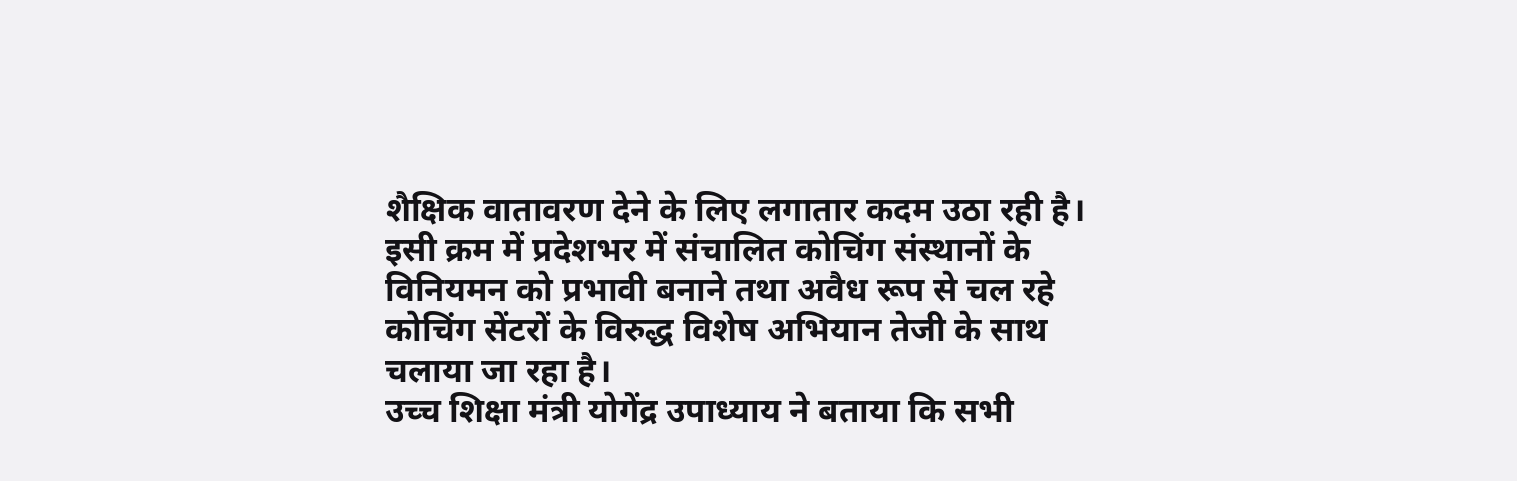शैक्षिक वातावरण देने के लिए लगातार कदम उठा रही है। इसी क्रम में प्रदेशभर में संचालित कोचिंग संस्थानों के विनियमन को प्रभावी बनाने तथा अवैध रूप से चल रहे कोचिंग सेंटरों के विरुद्ध विशेष अभियान तेजी के साथ चलाया जा रहा है।
उच्च शिक्षा मंत्री योगेंद्र उपाध्याय ने बताया कि सभी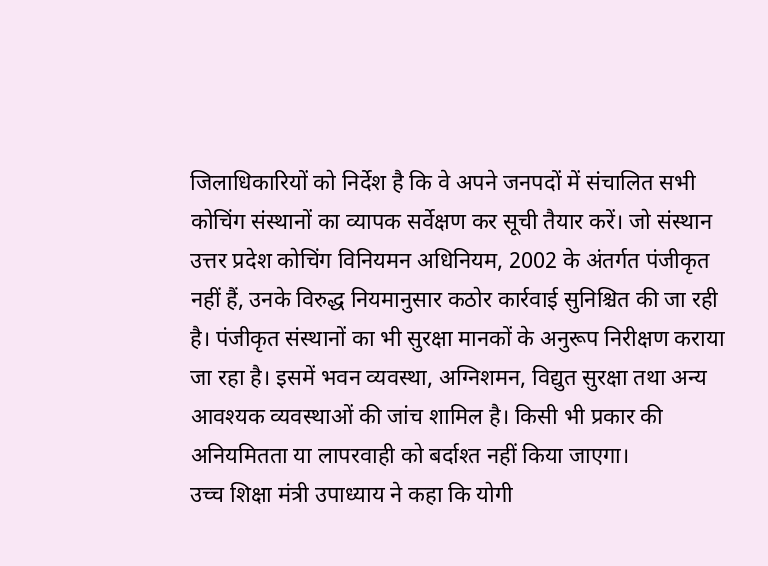जिलाधिकारियों को निर्देश है कि वे अपने जनपदों में संचालित सभी कोचिंग संस्थानों का व्यापक सर्वेक्षण कर सूची तैयार करें। जो संस्थान उत्तर प्रदेश कोचिंग विनियमन अधिनियम, 2002 के अंतर्गत पंजीकृत नहीं हैं, उनके विरुद्ध नियमानुसार कठोर कार्रवाई सुनिश्चित की जा रही है। पंजीकृत संस्थानों का भी सुरक्षा मानकों के अनुरूप निरीक्षण कराया जा रहा है। इसमें भवन व्यवस्था, अग्निशमन, विद्युत सुरक्षा तथा अन्य आवश्यक व्यवस्थाओं की जांच शामिल है। किसी भी प्रकार की अनियमितता या लापरवाही को बर्दाश्त नहीं किया जाएगा।
उच्च शिक्षा मंत्री उपाध्याय ने कहा कि योगी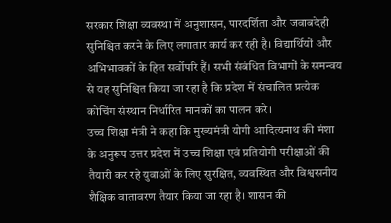सरकार शिक्षा व्यवस्था में अनुशासन, पारदर्शिता और जवाबदेही सुनिश्चित करने के लिए लगातार कार्य कर रही है। विद्यार्थियों और अभिभावकों के हित सर्वोपरि हैं। सभी संबंधित विभागों के समन्वय से यह सुनिश्चित किया जा रहा है कि प्रदेश में संचालित प्रत्येक कोचिंग संस्थान निर्धारित मानकों का पालन करे।
उच्च शिक्षा मंत्री ने कहा कि मुख्यमंत्री योगी आदित्यनाथ की मंशा के अनुरूप उत्तर प्रदेश में उच्च शिक्षा एवं प्रतियोगी परीक्षाओं की तैयारी कर रहे युवाओं के लिए सुरक्षित, व्यवस्थित और विश्वसनीय शैक्षिक वातावरण तैयार किया जा रहा है। शासन की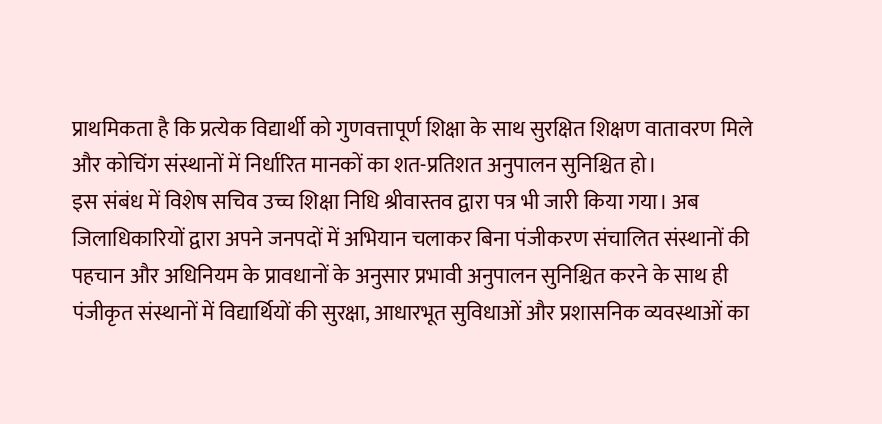प्राथमिकता है कि प्रत्येक विद्यार्थी को गुणवत्तापूर्ण शिक्षा के साथ सुरक्षित शिक्षण वातावरण मिले और कोचिंग संस्थानों में निर्धारित मानकों का शत-प्रतिशत अनुपालन सुनिश्चित हो।
इस संबंध में विशेष सचिव उच्च शिक्षा निधि श्रीवास्तव द्वारा पत्र भी जारी किया गया। अब जिलाधिकारियों द्वारा अपने जनपदों में अभियान चलाकर बिना पंजीकरण संचालित संस्थानों की पहचान और अधिनियम के प्रावधानों के अनुसार प्रभावी अनुपालन सुनिश्चित करने के साथ ही पंजीकृत संस्थानों में विद्यार्थियों की सुरक्षा, आधारभूत सुविधाओं और प्रशासनिक व्यवस्थाओं का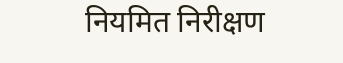नियमित निरीक्षण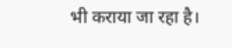भी कराया जा रहा है।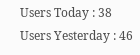Users Today : 38
Users Yesterday : 46